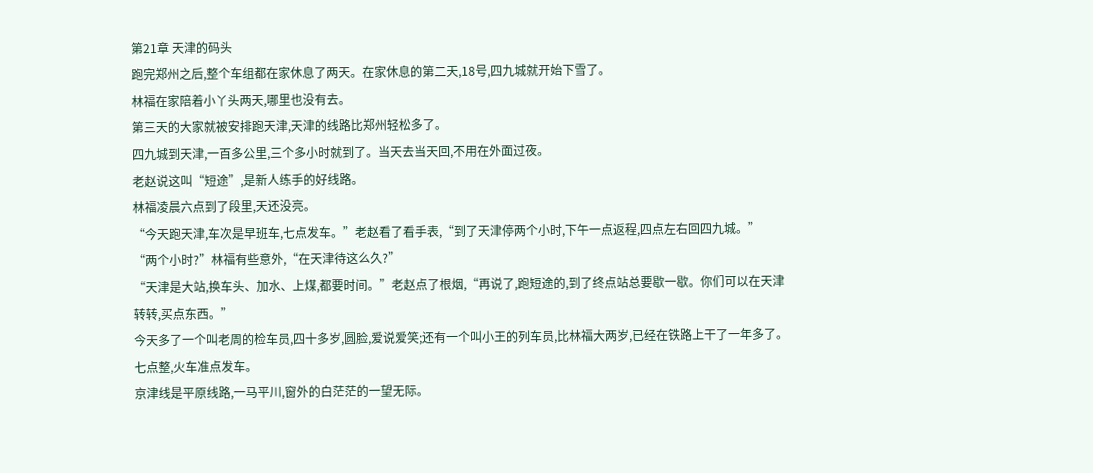第21章 天津的码头
跑完郑州之后,整个车组都在家休息了两天。在家休息的第二天,18号,四九城就开始下雪了。
林福在家陪着小丫头两天,哪里也没有去。
第三天的大家就被安排跑天津,天津的线路比郑州轻松多了。
四九城到天津,一百多公里,三个多小时就到了。当天去当天回,不用在外面过夜。
老赵说这叫“短途”,是新人练手的好线路。
林福凌晨六点到了段里,天还没亮。
“今天跑天津,车次是早班车,七点发车。”老赵看了看手表,“到了天津停两个小时,下午一点返程,四点左右回四九城。”
“两个小时?”林福有些意外,“在天津待这么久?”
“天津是大站,换车头、加水、上煤,都要时间。”老赵点了根烟,“再说了,跑短途的,到了终点站总要歇一歇。你们可以在天津转转,买点东西。”
今天多了一个叫老周的检车员,四十多岁,圆脸,爱说爱笑;还有一个叫小王的列车员,比林福大两岁,已经在铁路上干了一年多了。
七点整,火车准点发车。
京津线是平原线路,一马平川,窗外的白茫茫的一望无际。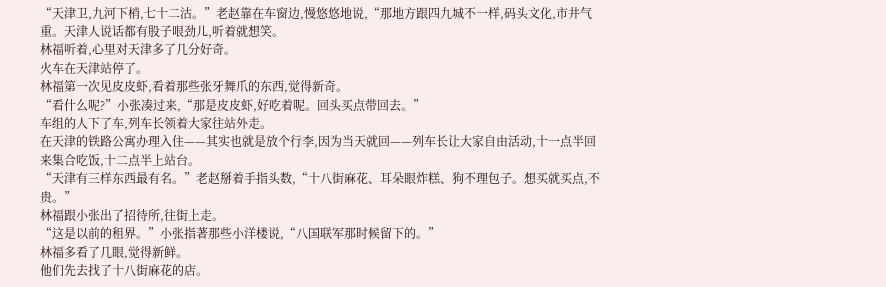“天津卫,九河下梢,七十二沽。”老赵靠在车窗边,慢悠悠地说,“那地方跟四九城不一样,码头文化,市井气重。天津人说话都有股子哏劲儿,听着就想笑。
林福听着,心里对天津多了几分好奇。
火车在天津站停了。
林福第一次见皮皮虾,看着那些张牙舞爪的东西,觉得新奇。
“看什么呢?”小张凑过来,“那是皮皮虾,好吃着呢。回头买点带回去。”
车组的人下了车,列车长领着大家往站外走。
在天津的铁路公寓办理入住——其实也就是放个行李,因为当天就回——列车长让大家自由活动,十一点半回来集合吃饭,十二点半上站台。
“天津有三样东西最有名。”老赵掰着手指头数,“十八街麻花、耳朵眼炸糕、狗不理包子。想买就买点,不贵。”
林福跟小张出了招待所,往街上走。
“这是以前的租界。”小张指著那些小洋楼说,“八国联军那时候留下的。”
林福多看了几眼,觉得新鲜。
他们先去找了十八街麻花的店。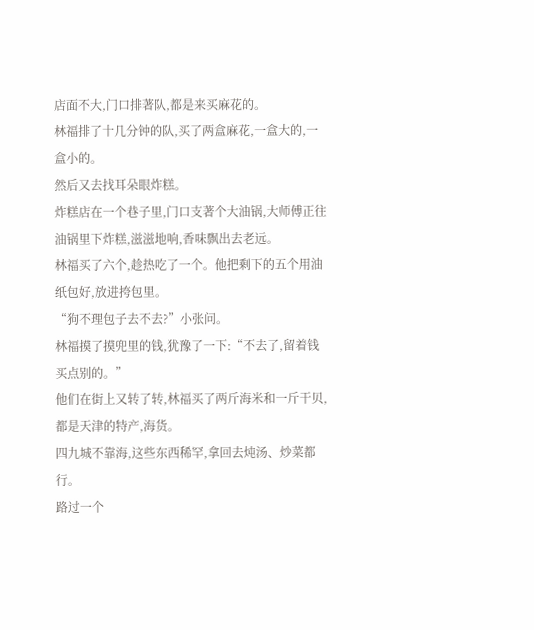店面不大,门口排著队,都是来买麻花的。
林福排了十几分钟的队,买了两盒麻花,一盒大的,一盒小的。
然后又去找耳朵眼炸糕。
炸糕店在一个巷子里,门口支著个大油锅,大师傅正往油锅里下炸糕,滋滋地响,香味飘出去老远。
林福买了六个,趁热吃了一个。他把剩下的五个用油纸包好,放进挎包里。
“狗不理包子去不去?”小张问。
林福摸了摸兜里的钱,犹豫了一下:“不去了,留着钱买点别的。”
他们在街上又转了转,林福买了两斤海米和一斤干贝,都是天津的特产,海货。
四九城不靠海,这些东西稀罕,拿回去炖汤、炒菜都行。
路过一个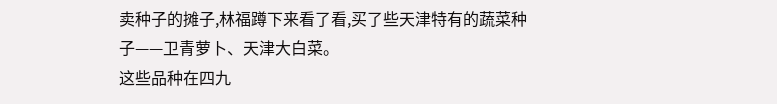卖种子的摊子,林福蹲下来看了看,买了些天津特有的蔬菜种子——卫青萝卜、天津大白菜。
这些品种在四九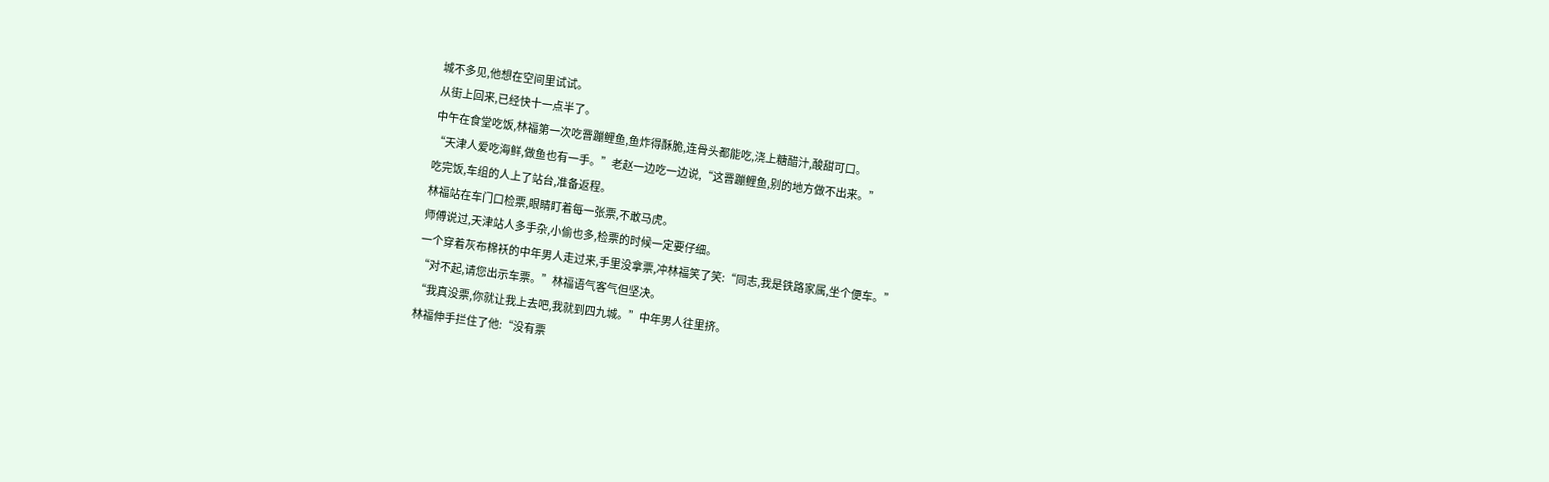城不多见,他想在空间里试试。
从街上回来,已经快十一点半了。
中午在食堂吃饭,林福第一次吃罾蹦鲤鱼,鱼炸得酥脆,连骨头都能吃,浇上糖醋汁,酸甜可口。
“天津人爱吃海鲜,做鱼也有一手。”老赵一边吃一边说,“这罾蹦鲤鱼,别的地方做不出来。”
吃完饭,车组的人上了站台,准备返程。
林福站在车门口检票,眼睛盯着每一张票,不敢马虎。
师傅说过,天津站人多手杂,小偷也多,检票的时候一定要仔细。
一个穿着灰布棉袄的中年男人走过来,手里没拿票,冲林福笑了笑:“同志,我是铁路家属,坐个便车。”
“对不起,请您出示车票。”林福语气客气但坚决。
“我真没票,你就让我上去吧,我就到四九城。”中年男人往里挤。
林福伸手拦住了他:“没有票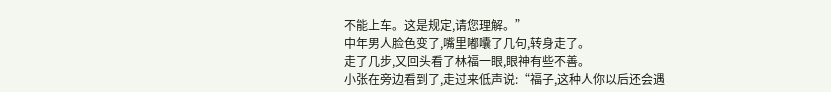不能上车。这是规定,请您理解。”
中年男人脸色变了,嘴里嘟囔了几句,转身走了。
走了几步,又回头看了林福一眼,眼神有些不善。
小张在旁边看到了,走过来低声说:“福子,这种人你以后还会遇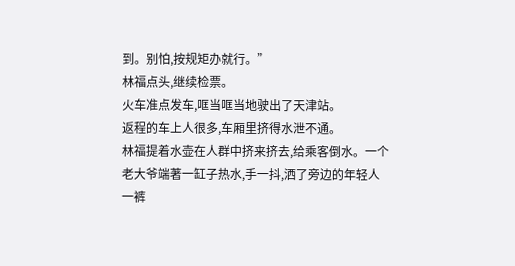到。别怕,按规矩办就行。”
林福点头,继续检票。
火车准点发车,哐当哐当地驶出了天津站。
返程的车上人很多,车厢里挤得水泄不通。
林福提着水壶在人群中挤来挤去,给乘客倒水。一个老大爷端著一缸子热水,手一抖,洒了旁边的年轻人一裤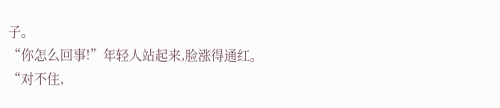子。
“你怎么回事!”年轻人站起来,脸涨得通红。
“对不住,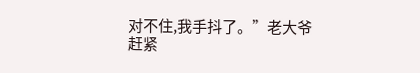对不住,我手抖了。”老大爷赶紧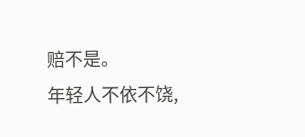赔不是。
年轻人不依不饶,